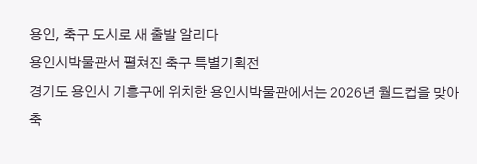용인, 축구 도시로 새 출발 알리다
용인시박물관서 펼쳐진 축구 특별기획전
경기도 용인시 기흥구에 위치한 용인시박물관에서는 2026년 월드컵을 맞아 축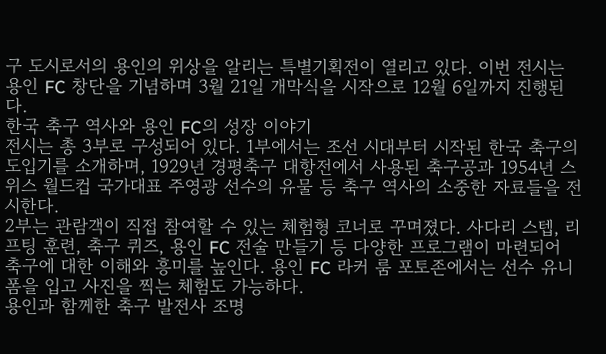구 도시로서의 용인의 위상을 알리는 특별기획전이 열리고 있다. 이번 전시는 용인 FC 창단을 기념하며 3월 21일 개막식을 시작으로 12월 6일까지 진행된다.
한국 축구 역사와 용인 FC의 성장 이야기
전시는 총 3부로 구성되어 있다. 1부에서는 조선 시대부터 시작된 한국 축구의 도입기를 소개하며, 1929년 경평축구 대항전에서 사용된 축구공과 1954년 스위스 월드컵 국가대표 주영광 선수의 유물 등 축구 역사의 소중한 자료들을 전시한다.
2부는 관람객이 직접 참여할 수 있는 체험형 코너로 꾸며졌다. 사다리 스텝, 리프팅 훈련, 축구 퀴즈, 용인 FC 전술 만들기 등 다양한 프로그램이 마련되어 축구에 대한 이해와 흥미를 높인다. 용인 FC 라커 룸 포토존에서는 선수 유니폼을 입고 사진을 찍는 체험도 가능하다.
용인과 함께한 축구 발전사 조명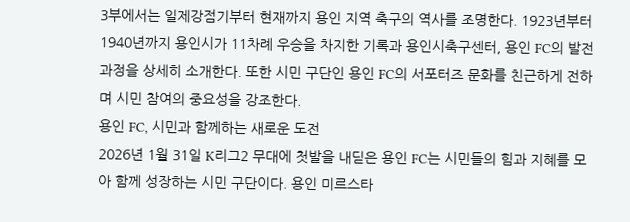3부에서는 일제강점기부터 현재까지 용인 지역 축구의 역사를 조명한다. 1923년부터 1940년까지 용인시가 11차례 우승을 차지한 기록과 용인시축구센터, 용인 FC의 발전 과정을 상세히 소개한다. 또한 시민 구단인 용인 FC의 서포터즈 문화를 친근하게 전하며 시민 참여의 중요성을 강조한다.
용인 FC, 시민과 함께하는 새로운 도전
2026년 1월 31일 K리그2 무대에 첫발을 내딛은 용인 FC는 시민들의 힘과 지혜를 모아 함께 성장하는 시민 구단이다. 용인 미르스타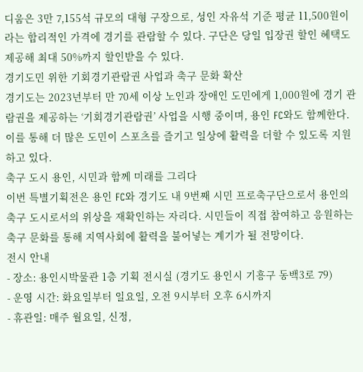디움은 3만 7,155석 규모의 대형 구장으로, 성인 자유석 기준 평균 11,500원이라는 합리적인 가격에 경기를 관람할 수 있다. 구단은 당일 입장권 할인 혜택도 제공해 최대 50%까지 할인받을 수 있다.
경기도민 위한 기회경기관람권 사업과 축구 문화 확산
경기도는 2023년부터 만 70세 이상 노인과 장애인 도민에게 1,000원에 경기 관람권을 제공하는 ‘기회경기관람권’ 사업을 시행 중이며, 용인 FC와도 함께한다. 이를 통해 더 많은 도민이 스포츠를 즐기고 일상에 활력을 더할 수 있도록 지원하고 있다.
축구 도시 용인, 시민과 함께 미래를 그리다
이번 특별기획전은 용인 FC와 경기도 내 9번째 시민 프로축구단으로서 용인의 축구 도시로서의 위상을 재확인하는 자리다. 시민들이 직접 참여하고 응원하는 축구 문화를 통해 지역사회에 활력을 불어넣는 계기가 될 전망이다.
전시 안내
- 장소: 용인시박물관 1층 기획 전시실 (경기도 용인시 기흥구 동백3로 79)
- 운영 시간: 화요일부터 일요일, 오전 9시부터 오후 6시까지
- 휴관일: 매주 월요일, 신정,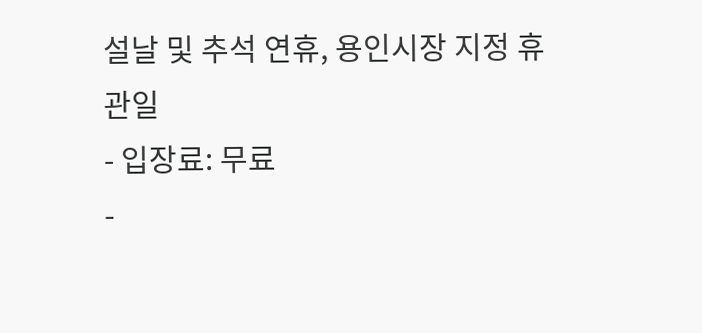설날 및 추석 연휴, 용인시장 지정 휴관일
- 입장료: 무료
-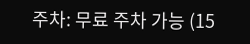주차: 무료 주차 가능 (15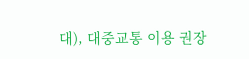대), 대중교통 이용 권장